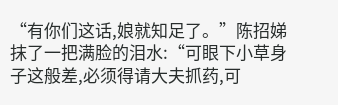“有你们这话,娘就知足了。”陈招娣抹了一把满脸的泪水:“可眼下小草身子这般差,必须得请大夫抓药,可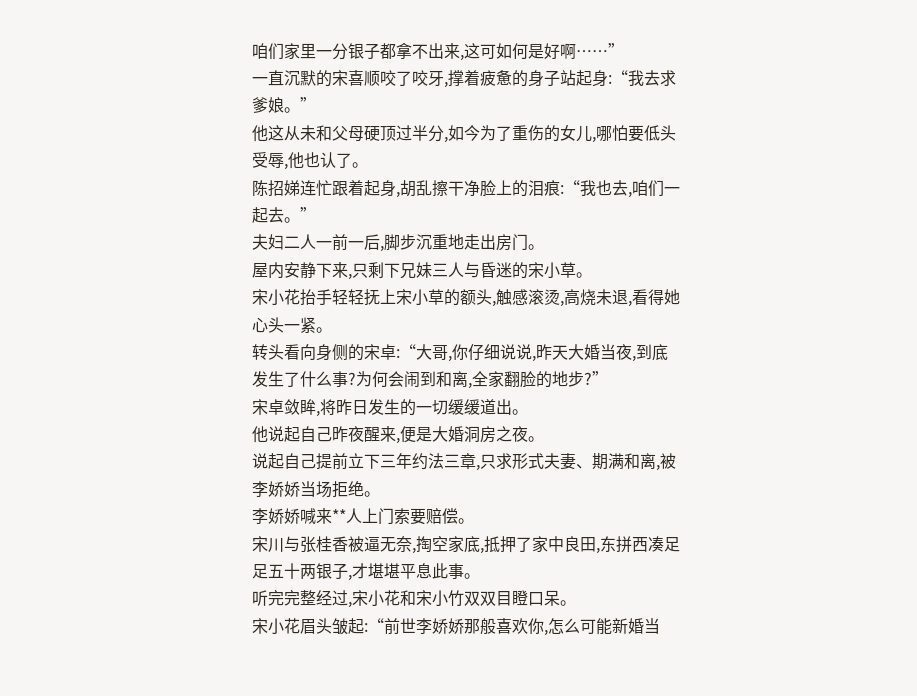咱们家里一分银子都拿不出来,这可如何是好啊……”
一直沉默的宋喜顺咬了咬牙,撑着疲惫的身子站起身:“我去求爹娘。”
他这从未和父母硬顶过半分,如今为了重伤的女儿,哪怕要低头受辱,他也认了。
陈招娣连忙跟着起身,胡乱擦干净脸上的泪痕:“我也去,咱们一起去。”
夫妇二人一前一后,脚步沉重地走出房门。
屋内安静下来,只剩下兄妹三人与昏迷的宋小草。
宋小花抬手轻轻抚上宋小草的额头,触感滚烫,高烧未退,看得她心头一紧。
转头看向身侧的宋卓:“大哥,你仔细说说,昨天大婚当夜,到底发生了什么事?为何会闹到和离,全家翻脸的地步?”
宋卓敛眸,将昨日发生的一切缓缓道出。
他说起自己昨夜醒来,便是大婚洞房之夜。
说起自己提前立下三年约法三章,只求形式夫妻、期满和离,被李娇娇当场拒绝。
李娇娇喊来**人上门索要赔偿。
宋川与张桂香被逼无奈,掏空家底,抵押了家中良田,东拼西凑足足五十两银子,才堪堪平息此事。
听完完整经过,宋小花和宋小竹双双目瞪口呆。
宋小花眉头皱起:“前世李娇娇那般喜欢你,怎么可能新婚当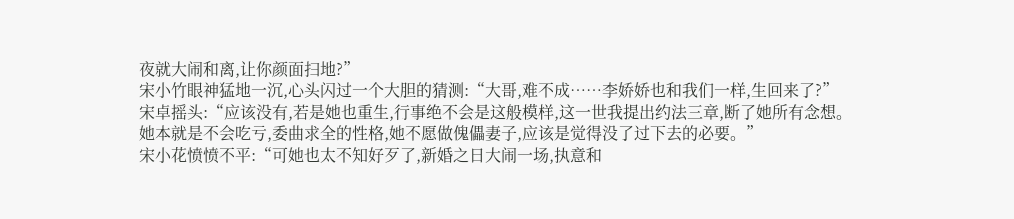夜就大闹和离,让你颜面扫地?”
宋小竹眼神猛地一沉,心头闪过一个大胆的猜测:“大哥,难不成……李娇娇也和我们一样,生回来了?”
宋卓摇头:“应该没有,若是她也重生,行事绝不会是这般模样,这一世我提出约法三章,断了她所有念想。
她本就是不会吃亏,委曲求全的性格,她不愿做傀儡妻子,应该是觉得没了过下去的必要。”
宋小花愤愤不平:“可她也太不知好歹了,新婚之日大闹一场,执意和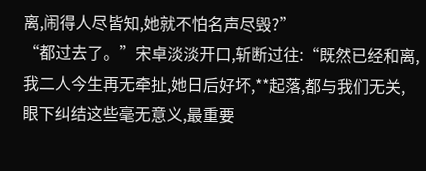离,闹得人尽皆知,她就不怕名声尽毁?”
“都过去了。”宋卓淡淡开口,斩断过往:“既然已经和离,我二人今生再无牵扯,她日后好坏,**起落,都与我们无关,
眼下纠结这些毫无意义,最重要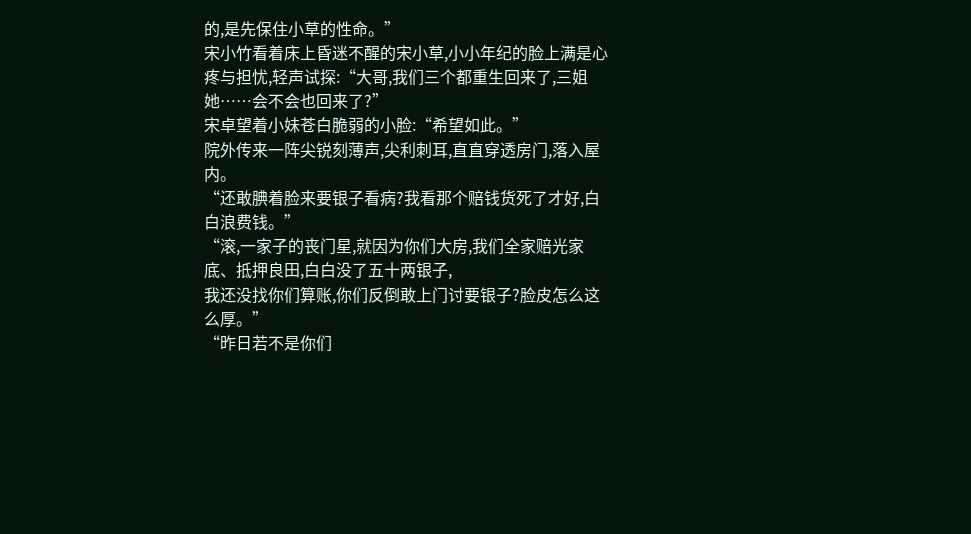的,是先保住小草的性命。”
宋小竹看着床上昏迷不醒的宋小草,小小年纪的脸上满是心疼与担忧,轻声试探:“大哥,我们三个都重生回来了,三姐她……会不会也回来了?”
宋卓望着小妹苍白脆弱的小脸:“希望如此。”
院外传来一阵尖锐刻薄声,尖利刺耳,直直穿透房门,落入屋内。
“还敢腆着脸来要银子看病?我看那个赔钱货死了才好,白白浪费钱。”
“滚,一家子的丧门星,就因为你们大房,我们全家赔光家底、抵押良田,白白没了五十两银子,
我还没找你们算账,你们反倒敢上门讨要银子?脸皮怎么这么厚。”
“昨日若不是你们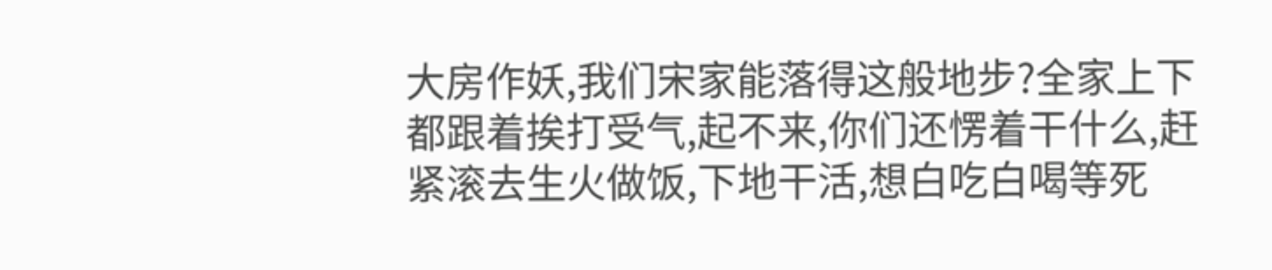大房作妖,我们宋家能落得这般地步?全家上下都跟着挨打受气,起不来,你们还愣着干什么,赶紧滚去生火做饭,下地干活,想白吃白喝等死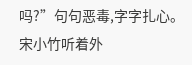吗?”句句恶毒,字字扎心。
宋小竹听着外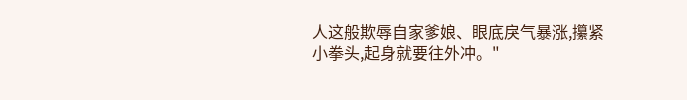人这般欺辱自家爹娘、眼底戾气暴涨,攥紧小拳头,起身就要往外冲。"